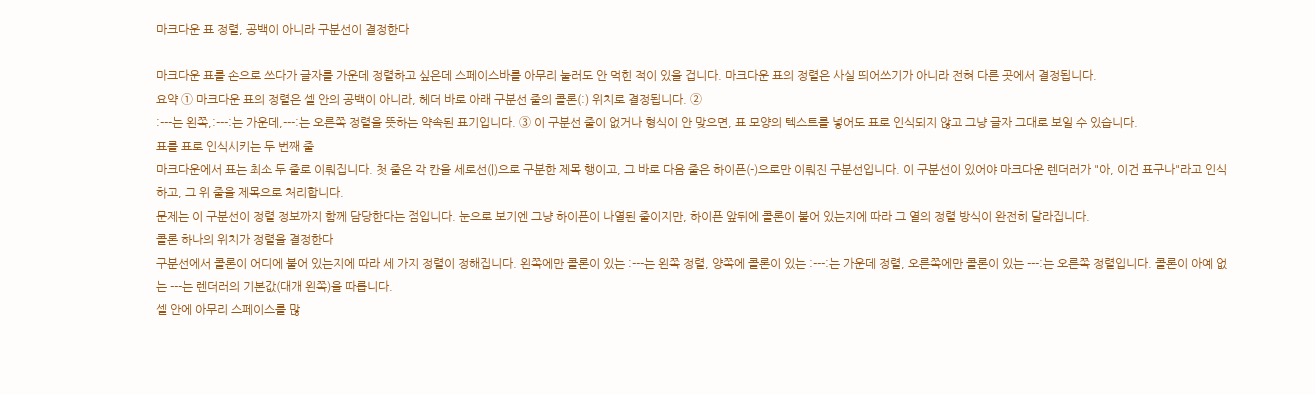마크다운 표 정렬, 공백이 아니라 구분선이 결정한다

마크다운 표를 손으로 쓰다가 글자를 가운데 정렬하고 싶은데 스페이스바를 아무리 눌러도 안 먹힌 적이 있을 겁니다. 마크다운 표의 정렬은 사실 띄어쓰기가 아니라 전혀 다른 곳에서 결정됩니다.
요약 ① 마크다운 표의 정렬은 셀 안의 공백이 아니라, 헤더 바로 아래 구분선 줄의 콜론(:) 위치로 결정됩니다. ②
:---는 왼쪽,:---:는 가운데,---:는 오른쪽 정렬을 뜻하는 약속된 표기입니다. ③ 이 구분선 줄이 없거나 형식이 안 맞으면, 표 모양의 텍스트를 넣어도 표로 인식되지 않고 그냥 글자 그대로 보일 수 있습니다.
표를 표로 인식시키는 두 번째 줄
마크다운에서 표는 최소 두 줄로 이뤄집니다. 첫 줄은 각 칸을 세로선(|)으로 구분한 제목 행이고, 그 바로 다음 줄은 하이픈(-)으로만 이뤄진 구분선입니다. 이 구분선이 있어야 마크다운 렌더러가 "아, 이건 표구나"라고 인식하고, 그 위 줄을 제목으로 처리합니다.
문제는 이 구분선이 정렬 정보까지 함께 담당한다는 점입니다. 눈으로 보기엔 그냥 하이픈이 나열된 줄이지만, 하이픈 앞뒤에 콜론이 붙어 있는지에 따라 그 열의 정렬 방식이 완전히 달라집니다.
콜론 하나의 위치가 정렬을 결정한다
구분선에서 콜론이 어디에 붙어 있는지에 따라 세 가지 정렬이 정해집니다. 왼쪽에만 콜론이 있는 :---는 왼쪽 정렬, 양쪽에 콜론이 있는 :---:는 가운데 정렬, 오른쪽에만 콜론이 있는 ---:는 오른쪽 정렬입니다. 콜론이 아예 없는 ---는 렌더러의 기본값(대개 왼쪽)을 따릅니다.
셀 안에 아무리 스페이스를 많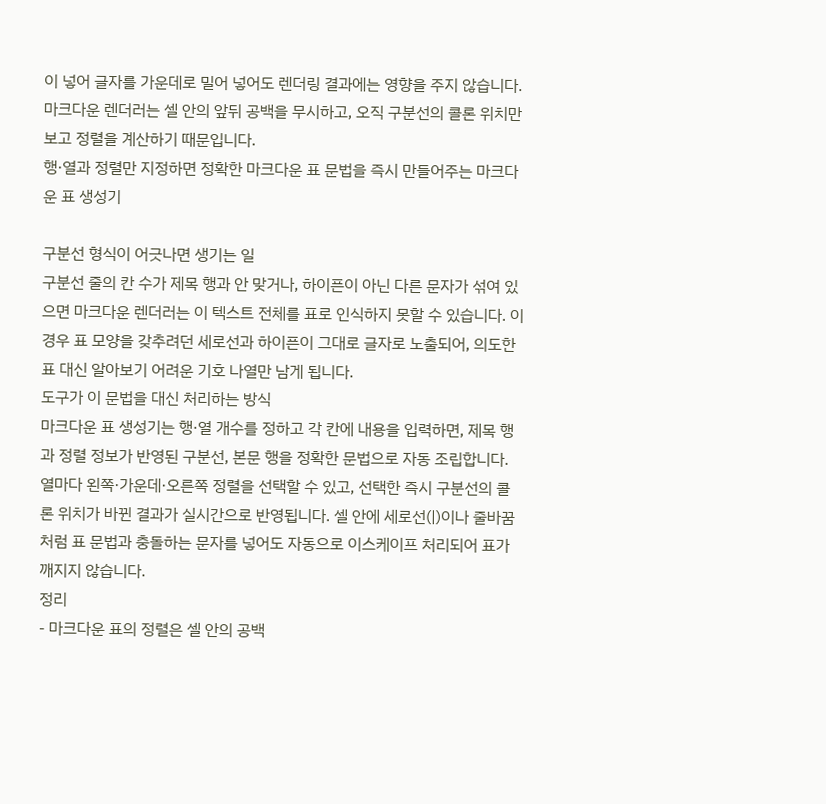이 넣어 글자를 가운데로 밀어 넣어도 렌더링 결과에는 영향을 주지 않습니다. 마크다운 렌더러는 셀 안의 앞뒤 공백을 무시하고, 오직 구분선의 콜론 위치만 보고 정렬을 계산하기 때문입니다.
행·열과 정렬만 지정하면 정확한 마크다운 표 문법을 즉시 만들어주는 마크다운 표 생성기

구분선 형식이 어긋나면 생기는 일
구분선 줄의 칸 수가 제목 행과 안 맞거나, 하이픈이 아닌 다른 문자가 섞여 있으면 마크다운 렌더러는 이 텍스트 전체를 표로 인식하지 못할 수 있습니다. 이 경우 표 모양을 갖추려던 세로선과 하이픈이 그대로 글자로 노출되어, 의도한 표 대신 알아보기 어려운 기호 나열만 남게 됩니다.
도구가 이 문법을 대신 처리하는 방식
마크다운 표 생성기는 행·열 개수를 정하고 각 칸에 내용을 입력하면, 제목 행과 정렬 정보가 반영된 구분선, 본문 행을 정확한 문법으로 자동 조립합니다. 열마다 왼쪽·가운데·오른쪽 정렬을 선택할 수 있고, 선택한 즉시 구분선의 콜론 위치가 바뀐 결과가 실시간으로 반영됩니다. 셀 안에 세로선(|)이나 줄바꿈처럼 표 문법과 충돌하는 문자를 넣어도 자동으로 이스케이프 처리되어 표가 깨지지 않습니다.
정리
- 마크다운 표의 정렬은 셀 안의 공백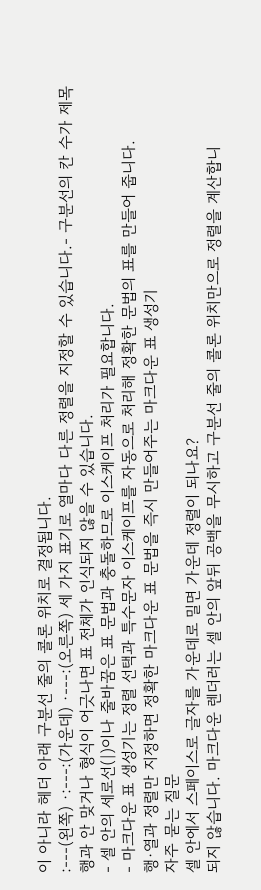이 아니라 헤더 아래 구분선 줄의 콜론 위치로 결정됩니다.
:---(왼쪽) ·:---:(가운데) ·---:(오른쪽) 세 가지 표기로 열마다 다른 정렬을 지정할 수 있습니다.- 구분선의 칸 수가 제목 행과 안 맞거나 형식이 어긋나면 표 전체가 인식되지 않을 수 있습니다.
- 셀 안의 세로선(|)이나 줄바꿈은 표 문법과 충돌하므로 이스케이프 처리가 필요합니다.
- 마크다운 표 생성기는 정렬 선택과 특수문자 이스케이프를 자동으로 처리해 정확한 문법의 표를 만들어 줍니다.
행·열과 정렬만 지정하면 정확한 마크다운 표 문법을 즉시 만들어주는 마크다운 표 생성기
자주 묻는 질문
셀 안에서 스페이스로 글자를 가운데로 밀면 가운데 정렬이 되나요?
되지 않습니다. 마크다운 렌더러는 셀 안의 앞뒤 공백을 무시하고 구분선 줄의 콜론 위치만으로 정렬을 계산합니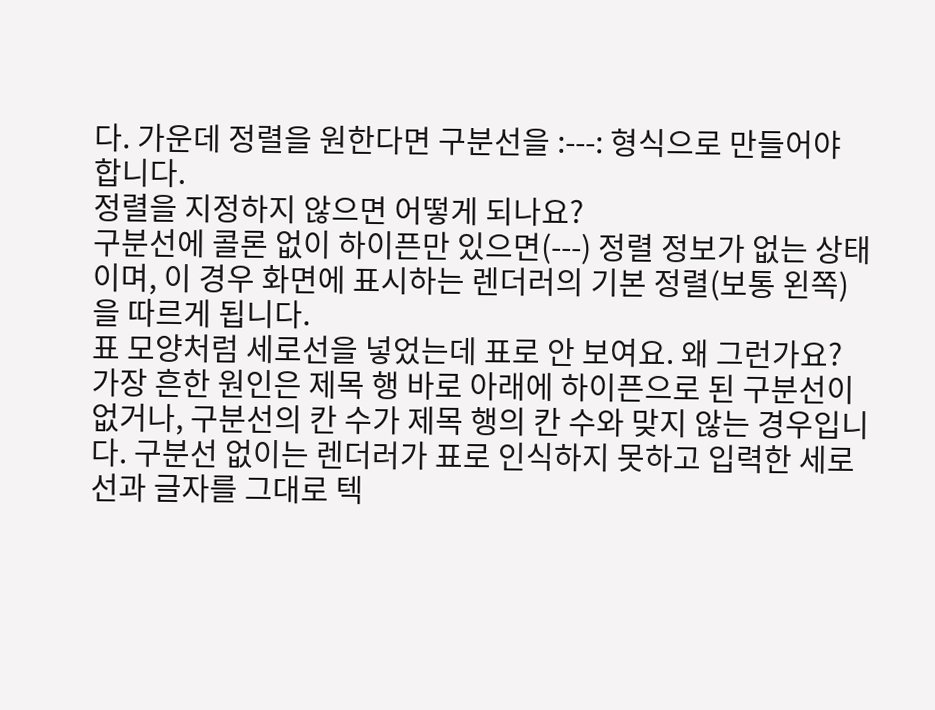다. 가운데 정렬을 원한다면 구분선을 :---: 형식으로 만들어야 합니다.
정렬을 지정하지 않으면 어떻게 되나요?
구분선에 콜론 없이 하이픈만 있으면(---) 정렬 정보가 없는 상태이며, 이 경우 화면에 표시하는 렌더러의 기본 정렬(보통 왼쪽)을 따르게 됩니다.
표 모양처럼 세로선을 넣었는데 표로 안 보여요. 왜 그런가요?
가장 흔한 원인은 제목 행 바로 아래에 하이픈으로 된 구분선이 없거나, 구분선의 칸 수가 제목 행의 칸 수와 맞지 않는 경우입니다. 구분선 없이는 렌더러가 표로 인식하지 못하고 입력한 세로선과 글자를 그대로 텍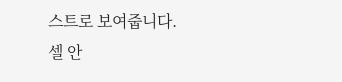스트로 보여줍니다.
셀 안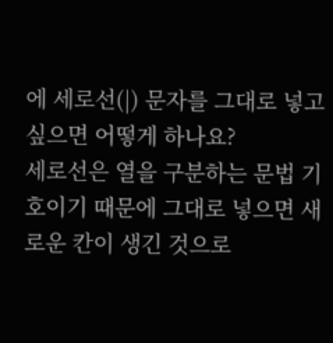에 세로선(|) 문자를 그대로 넣고 싶으면 어떻게 하나요?
세로선은 열을 구분하는 문법 기호이기 때문에 그대로 넣으면 새로운 칸이 생긴 것으로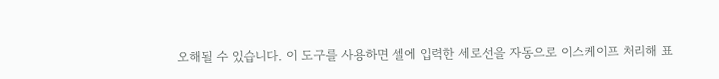오해될 수 있습니다. 이 도구를 사용하면 셀에 입력한 세로선을 자동으로 이스케이프 처리해 표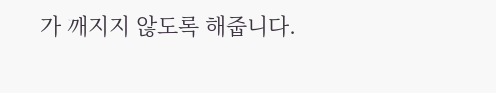가 깨지지 않도록 해줍니다.